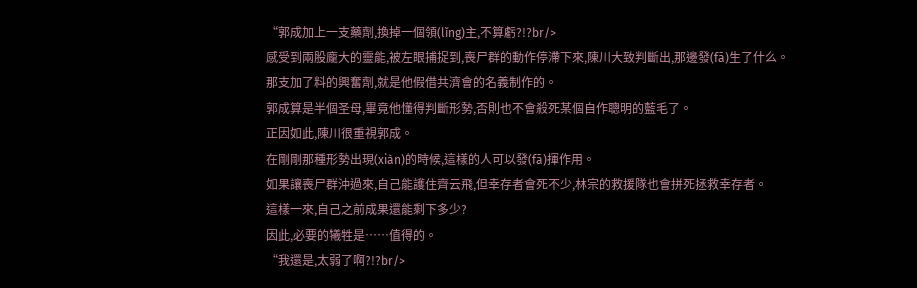“郭成加上一支藥劑,換掉一個領(lǐng)主,不算虧?!?br/>
感受到兩股龐大的靈能,被左眼捕捉到,喪尸群的動作停滯下來,陳川大致判斷出,那邊發(fā)生了什么。
那支加了料的興奮劑,就是他假借共濟會的名義制作的。
郭成算是半個圣母,畢竟他懂得判斷形勢,否則也不會殺死某個自作聰明的藍毛了。
正因如此,陳川很重視郭成。
在剛剛那種形勢出現(xiàn)的時候,這樣的人可以發(fā)揮作用。
如果讓喪尸群沖過來,自己能護住齊云飛,但幸存者會死不少,林宗的救援隊也會拼死拯救幸存者。
這樣一來,自己之前成果還能剩下多少?
因此,必要的犧牲是……值得的。
“我還是,太弱了啊?!?br/>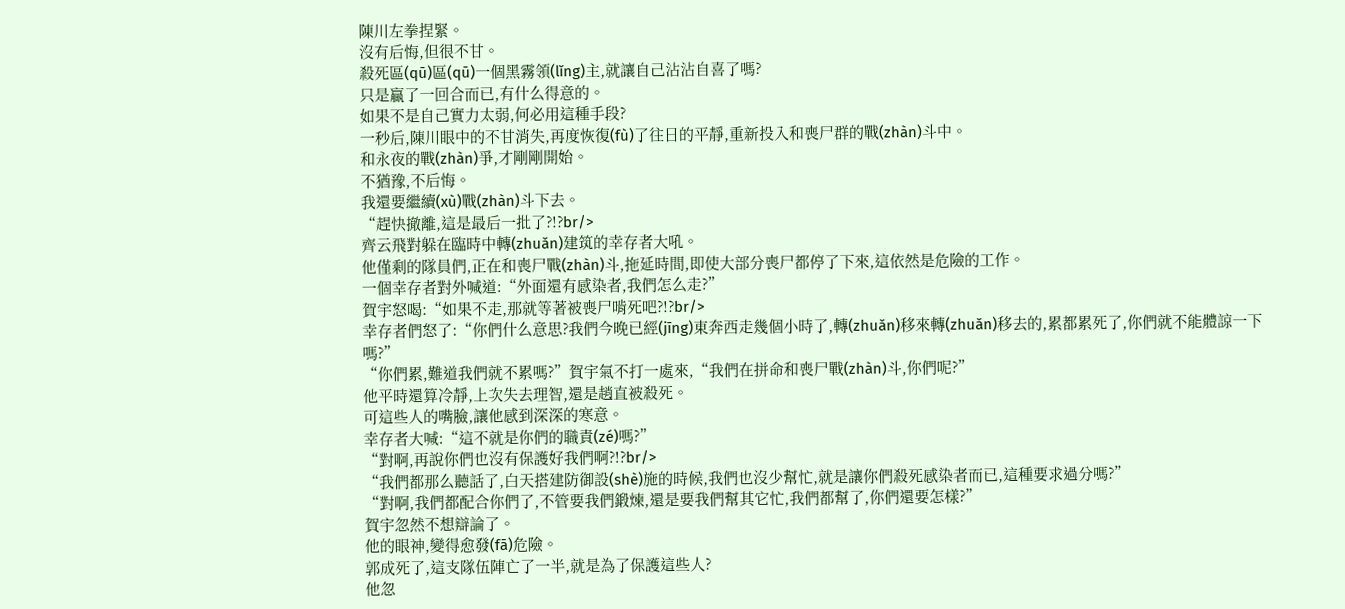陳川左拳捏緊。
沒有后悔,但很不甘。
殺死區(qū)區(qū)一個黑霧領(lǐng)主,就讓自己沾沾自喜了嗎?
只是贏了一回合而已,有什么得意的。
如果不是自己實力太弱,何必用這種手段?
一秒后,陳川眼中的不甘消失,再度恢復(fù)了往日的平靜,重新投入和喪尸群的戰(zhàn)斗中。
和永夜的戰(zhàn)爭,才剛剛開始。
不猶豫,不后悔。
我還要繼續(xù)戰(zhàn)斗下去。
“趕快撤離,這是最后一批了?!?br/>
齊云飛對躲在臨時中轉(zhuǎn)建筑的幸存者大吼。
他僅剩的隊員們,正在和喪尸戰(zhàn)斗,拖延時間,即使大部分喪尸都停了下來,這依然是危險的工作。
一個幸存者對外喊道:“外面還有感染者,我們怎么走?”
賀宇怒喝:“如果不走,那就等著被喪尸啃死吧?!?br/>
幸存者們怒了:“你們什么意思?我們今晚已經(jīng)東奔西走幾個小時了,轉(zhuǎn)移來轉(zhuǎn)移去的,累都累死了,你們就不能體諒一下嗎?”
“你們累,難道我們就不累嗎?”賀宇氣不打一處來,“我們在拼命和喪尸戰(zhàn)斗,你們呢?”
他平時還算冷靜,上次失去理智,還是趙直被殺死。
可這些人的嘴臉,讓他感到深深的寒意。
幸存者大喊:“這不就是你們的職責(zé)嗎?”
“對啊,再說你們也沒有保護好我們啊?!?br/>
“我們都那么聽話了,白天搭建防御設(shè)施的時候,我們也沒少幫忙,就是讓你們殺死感染者而已,這種要求過分嗎?”
“對啊,我們都配合你們了,不管要我們鍛煉,還是要我們幫其它忙,我們都幫了,你們還要怎樣?”
賀宇忽然不想辯論了。
他的眼神,變得愈發(fā)危險。
郭成死了,這支隊伍陣亡了一半,就是為了保護這些人?
他忽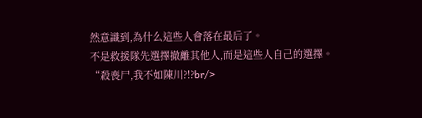然意識到,為什么這些人會落在最后了。
不是救援隊先選擇撤離其他人,而是這些人自己的選擇。
“殺喪尸,我不如陳川?!?br/>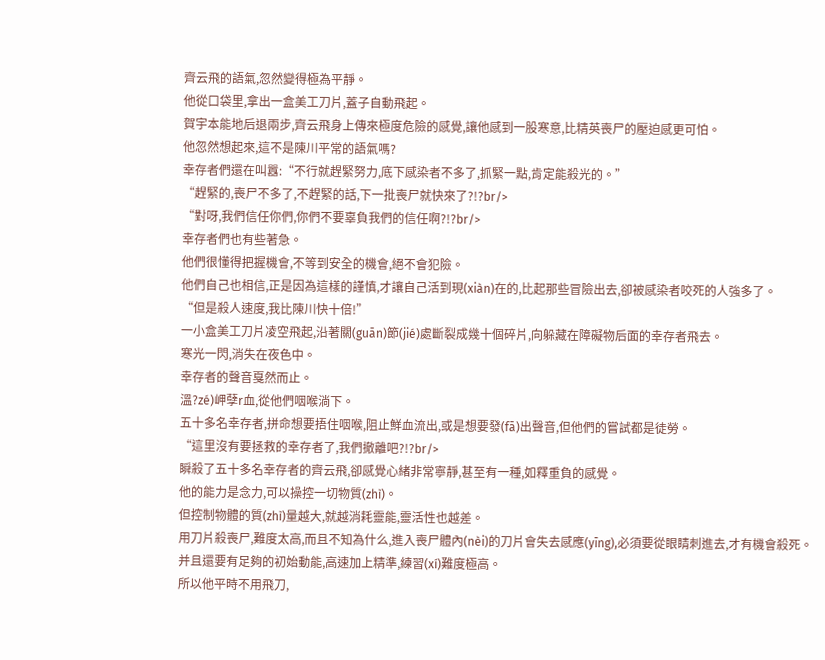齊云飛的語氣,忽然變得極為平靜。
他從口袋里,拿出一盒美工刀片,蓋子自動飛起。
賀宇本能地后退兩步,齊云飛身上傳來極度危險的感覺,讓他感到一股寒意,比精英喪尸的壓迫感更可怕。
他忽然想起來,這不是陳川平常的語氣嗎?
幸存者們還在叫囂:“不行就趕緊努力,底下感染者不多了,抓緊一點,肯定能殺光的。”
“趕緊的,喪尸不多了,不趕緊的話,下一批喪尸就快來了?!?br/>
“對呀,我們信任你們,你們不要辜負我們的信任啊?!?br/>
幸存者們也有些著急。
他們很懂得把握機會,不等到安全的機會,絕不會犯險。
他們自己也相信,正是因為這樣的謹慎,才讓自己活到現(xiàn)在的,比起那些冒險出去,卻被感染者咬死的人強多了。
“但是殺人速度,我比陳川快十倍!”
一小盒美工刀片凌空飛起,沿著關(guān)節(jié)處斷裂成幾十個碎片,向躲藏在障礙物后面的幸存者飛去。
寒光一閃,消失在夜色中。
幸存者的聲音戛然而止。
溫?zé)岬孽r血,從他們咽喉淌下。
五十多名幸存者,拼命想要捂住咽喉,阻止鮮血流出,或是想要發(fā)出聲音,但他們的嘗試都是徒勞。
“這里沒有要拯救的幸存者了,我們撤離吧?!?br/>
瞬殺了五十多名幸存者的齊云飛,卻感覺心緒非常寧靜,甚至有一種,如釋重負的感覺。
他的能力是念力,可以操控一切物質(zhì)。
但控制物體的質(zhì)量越大,就越消耗靈能,靈活性也越差。
用刀片殺喪尸,難度太高,而且不知為什么,進入喪尸體內(nèi)的刀片會失去感應(yīng),必須要從眼睛刺進去,才有機會殺死。
并且還要有足夠的初始動能,高速加上精準,練習(xí)難度極高。
所以他平時不用飛刀,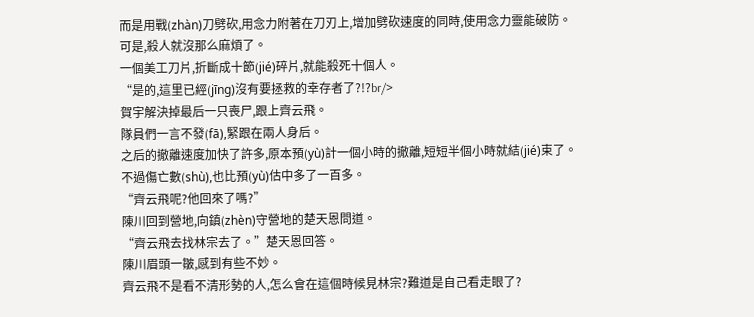而是用戰(zhàn)刀劈砍,用念力附著在刀刃上,增加劈砍速度的同時,使用念力靈能破防。
可是,殺人就沒那么麻煩了。
一個美工刀片,折斷成十節(jié)碎片,就能殺死十個人。
“是的,這里已經(jīng)沒有要拯救的幸存者了?!?br/>
賀宇解決掉最后一只喪尸,跟上齊云飛。
隊員們一言不發(fā),緊跟在兩人身后。
之后的撤離速度加快了許多,原本預(yù)計一個小時的撤離,短短半個小時就結(jié)束了。
不過傷亡數(shù),也比預(yù)估中多了一百多。
“齊云飛呢?他回來了嗎?”
陳川回到營地,向鎮(zhèn)守營地的楚天恩問道。
“齊云飛去找林宗去了。”楚天恩回答。
陳川眉頭一皺,感到有些不妙。
齊云飛不是看不清形勢的人,怎么會在這個時候見林宗?難道是自己看走眼了?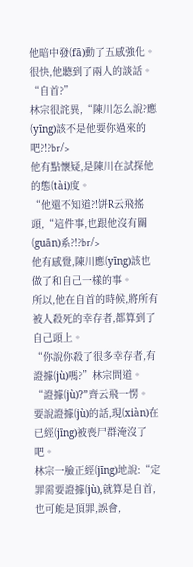他暗中發(fā)動了五感強化。
很快,他聽到了兩人的談話。
“自首?”
林宗很詫異,“陳川怎么說?應(yīng)該不是他要你過來的吧?!?br/>
他有點懷疑,是陳川在試探他的態(tài)度。
“他還不知道?!饼R云飛搖頭,“這件事,也跟他沒有關(guān)系?!?br/>
他有感覺,陳川應(yīng)該也做了和自己一樣的事。
所以,他在自首的時候,將所有被人殺死的幸存者,都算到了自己頭上。
“你說你殺了很多幸存者,有證據(jù)嗎?”林宗問道。
“證據(jù)?”齊云飛一愣。
要說證據(jù)的話,現(xiàn)在已經(jīng)被喪尸群淹沒了吧。
林宗一臉正經(jīng)地說:“定罪需要證據(jù),就算是自首,也可能是頂罪,誤會,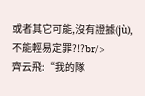或者其它可能,沒有證據(jù),不能輕易定罪?!?br/>
齊云飛:“我的隊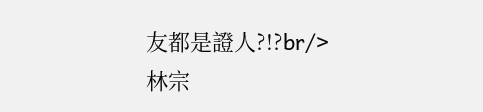友都是證人?!?br/>
林宗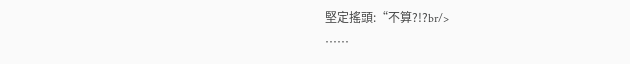堅定搖頭:“不算?!?br/>
……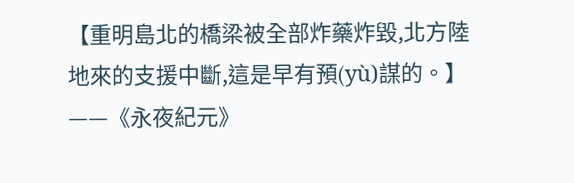【重明島北的橋梁被全部炸藥炸毀,北方陸地來的支援中斷,這是早有預(yù)謀的。】——《永夜紀元》